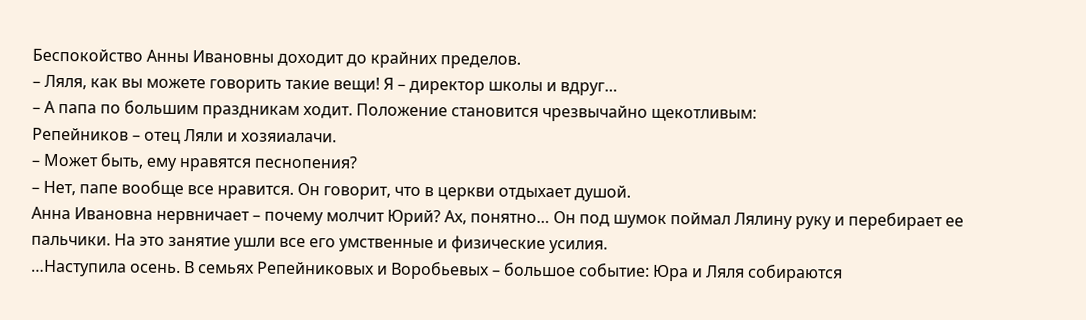Беспокойство Анны Ивановны доходит до крайних пределов.
– Ляля, как вы можете говорить такие вещи! Я – директор школы и вдруг…
– А папа по большим праздникам ходит. Положение становится чрезвычайно щекотливым:
Репейников – отец Ляли и хозяиалачи.
– Может быть, ему нравятся песнопения?
– Нет, папе вообще все нравится. Он говорит, что в церкви отдыхает душой.
Анна Ивановна нервничает – почему молчит Юрий? Ах, понятно… Он под шумок поймал Лялину руку и перебирает ее пальчики. На это занятие ушли все его умственные и физические усилия.
…Наступила осень. В семьях Репейниковых и Воробьевых – большое событие: Юра и Ляля собираются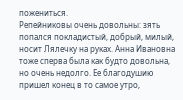пожениться.
Репейниковы очень довольны: зять попался покладистый, добрый, милый, носит Лялечку на руках. Анна Ивановна тоже сперва была как будто довольна, но очень недолго. Ее благодушию пришел конец в то самое утро,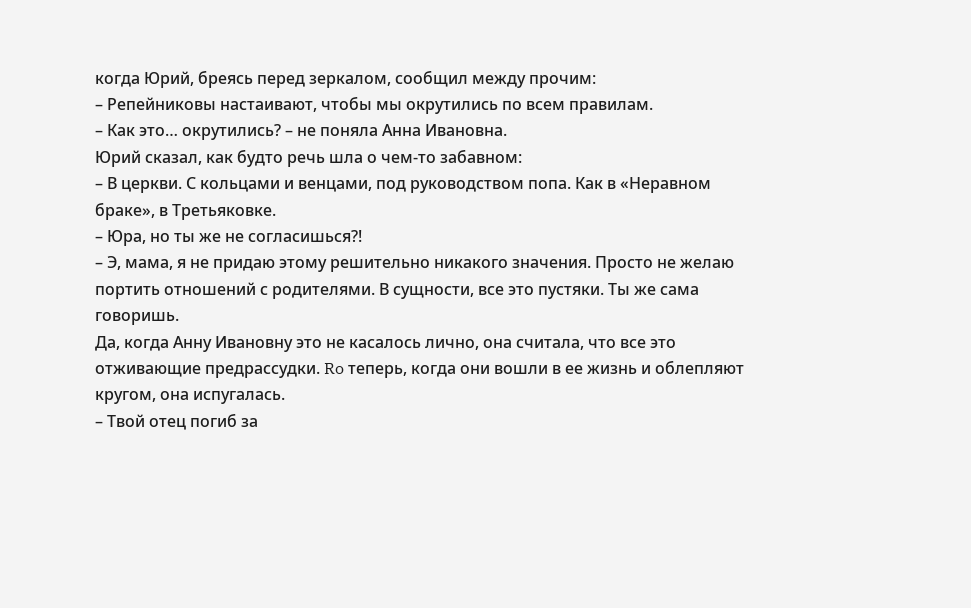когда Юрий, бреясь перед зеркалом, сообщил между прочим:
– Репейниковы настаивают, чтобы мы окрутились по всем правилам.
– Как это… окрутились? – не поняла Анна Ивановна.
Юрий сказал, как будто речь шла о чем-то забавном:
– В церкви. С кольцами и венцами, под руководством попа. Как в «Неравном браке», в Третьяковке.
– Юра, но ты же не согласишься?!
– Э, мама, я не придаю этому решительно никакого значения. Просто не желаю портить отношений с родителями. В сущности, все это пустяки. Ты же сама говоришь.
Да, когда Анну Ивановну это не касалось лично, она считала, что все это отживающие предрассудки. Ro теперь, когда они вошли в ее жизнь и облепляют кругом, она испугалась.
– Твой отец погиб за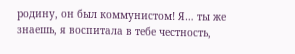родину, он был коммунистом! Я… ты же знаешь, я воспитала в тебе честность,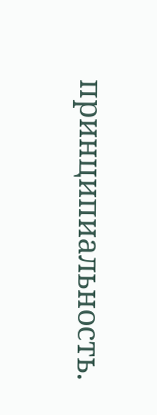принципиальность.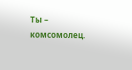Ты – комсомолец.